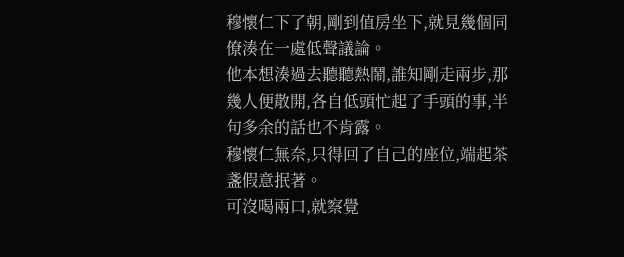穆懷仁下了朝,剛到值房坐下,就見幾個同僚湊在一處低聲議論。
他本想湊過去聽聽熱鬧,誰知剛走兩步,那幾人便散開,各自低頭忙起了手頭的事,半句多余的話也不肯露。
穆懷仁無奈,只得回了自己的座位,端起茶盞假意抿著。
可沒喝兩口,就察覺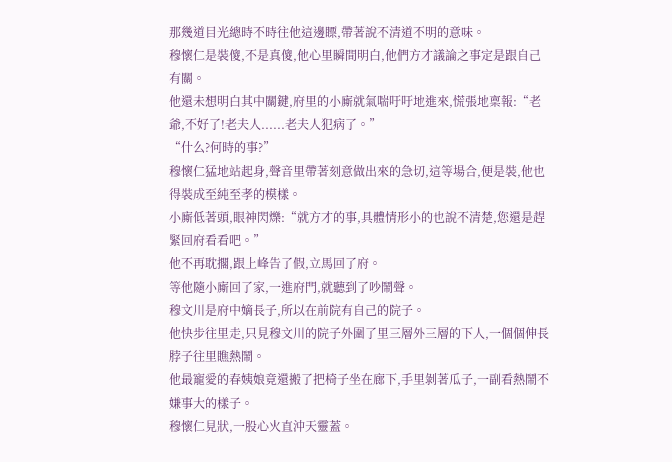那幾道目光總時不時往他這邊瞟,帶著說不清道不明的意味。
穆懷仁是裝傻,不是真傻,他心里瞬間明白,他們方才議論之事定是跟自己有關。
他還未想明白其中關鍵,府里的小廝就氣喘吁吁地進來,慌張地稟報:“老爺,不好了!老夫人......老夫人犯病了。”
“什么?何時的事?”
穆懷仁猛地站起身,聲音里帶著刻意做出來的急切,這等場合,便是裝,他也得裝成至純至孝的模樣。
小廝低著頭,眼神閃爍:“就方才的事,具體情形小的也說不清楚,您還是趕緊回府看看吧。”
他不再耽擱,跟上峰告了假,立馬回了府。
等他隨小廝回了家,一進府門,就聽到了吵鬧聲。
穆文川是府中嫡長子,所以在前院有自己的院子。
他快步往里走,只見穆文川的院子外圍了里三層外三層的下人,一個個伸長脖子往里瞧熱鬧。
他最寵愛的春姨娘竟還搬了把椅子坐在廊下,手里剝著瓜子,一副看熱鬧不嫌事大的樣子。
穆懷仁見狀,一股心火直沖天靈蓋。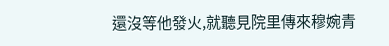還沒等他發火,就聽見院里傳來穆婉青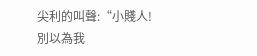尖利的叫聲:“小賤人!別以為我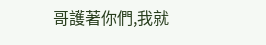哥護著你們,我就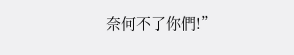奈何不了你們!”